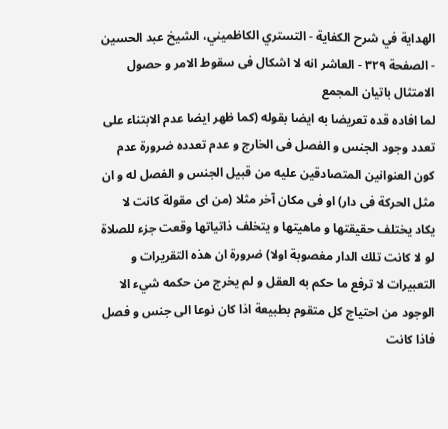الهداية في شرح الكفاية - التستري الكاظميني، الشيخ عبد الحسين - الصفحة ٣٢٩ - العاشر انه لا اشكال فى سقوط الامر و حصول الامتثال باتيان المجمع
لما افاده قده تعريضا به ايضا بقوله (كما ظهر ايضا عدم الابتناء على تعدد وجود الجنس و الفصل فى الخارج و عدم تعدده ضرورة عدم كون العنوانين المتصادقين عليه من قبيل الجنس و الفصل له و ان مثل الحركة فى دار) او فى مكان آخر مثلا (من اى مقولة كانت لا يكاد يختلف حقيقتها و ماهيتها و يتخلف ذاتياتها وقعت جزء للصلاة لو لا كانت تلك الدار مغصوبة اولا) ضرورة ان هذه التقريرات و التعبيرات لا ترفع ما حكم به العقل و لم يخرج من حكمه شيء الا الوجود من احتياج كل متقوم بطبيعة اذا كان نوعا الى جنس و فصل فاذا كانت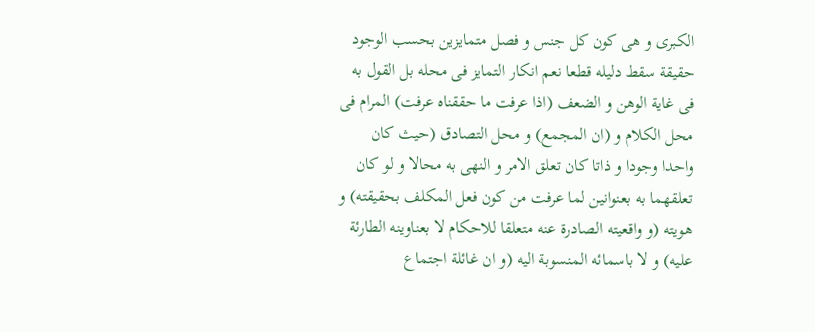الكبرى و هى كون كل جنس و فصل متمايزين بحسب الوجود حقيقة سقط دليله قطعا نعم انكار التمايز فى محله بل القول به فى غاية الوهن و الضعف (اذا عرفت ما حققناه عرفت) المرام فى محل الكلام و (ان المجمع) و محل التصادق (حيث كان واحدا وجودا و ذاتا كان تعلق الامر و النهى به محالا و لو كان تعلقهما به بعنوانين لما عرفت من كون فعل المكلف بحقيقته) و هويته (و واقعيته الصادرة عنه متعلقا للاحكام لا بعناوينه الطارئة عليه) و لا باسمائه المنسوبة اليه (و ان غائلة اجتماع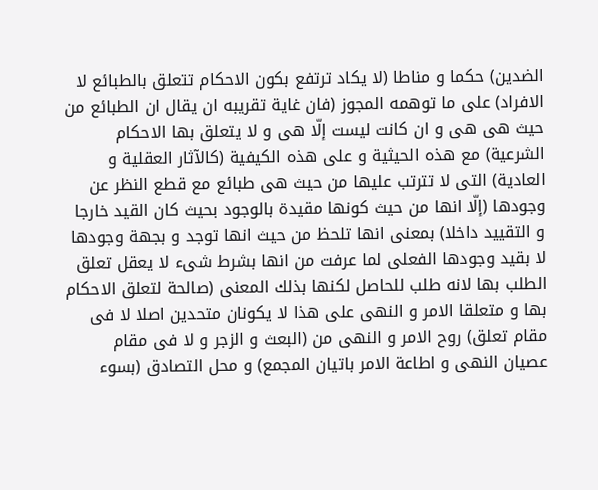الضدين) حكما و مناطا (لا يكاد ترتفع بكون الاحكام تتعلق بالطبائع لا الافراد) على ما توهمه المجوز (فان غاية تقريبه ان يقال ان الطبائع من حيث هى هى و ان كانت ليست إلّا هى و لا يتعلق بها الاحكام الشرعية) مع هذه الحيثية و على هذه الكيفية (كالآثار العقلية و العادية) التى لا تترتب عليها من حيث هى طبائع مع قطع النظر عن وجودها (إلّا انها من حيث كونها مقيدة بالوجود بحيث كان القيد خارجا و التقييد داخلا) بمعنى انها تلحظ من حيث انها توجد و بجهة وجودها لا بقيد وجودها الفعلى لما عرفت من انها بشرط شىء لا يعقل تعلق الطلب بها لانه طلب للحاصل لكنها بذلك المعنى (صالحة لتعلق الاحكام بها و متعلقا الامر و النهى على هذا لا يكونان متحدين اصلا لا فى مقام تعلق) روح الامر و النهى من (البعث و الزجر و لا فى مقام عصيان النهى و اطاعة الامر باتيان المجمع) و محل التصادق (بسوء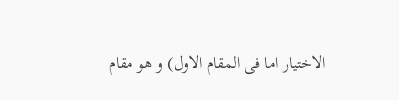الاختيار اما فى المقام الاول) و هو مقام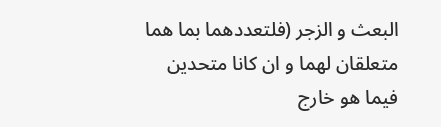البعث و الزجر (فلتعددهما بما هما متعلقان لهما و ان كانا متحدين فيما هو خارج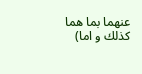عنهما بما هما كذلك و اما)